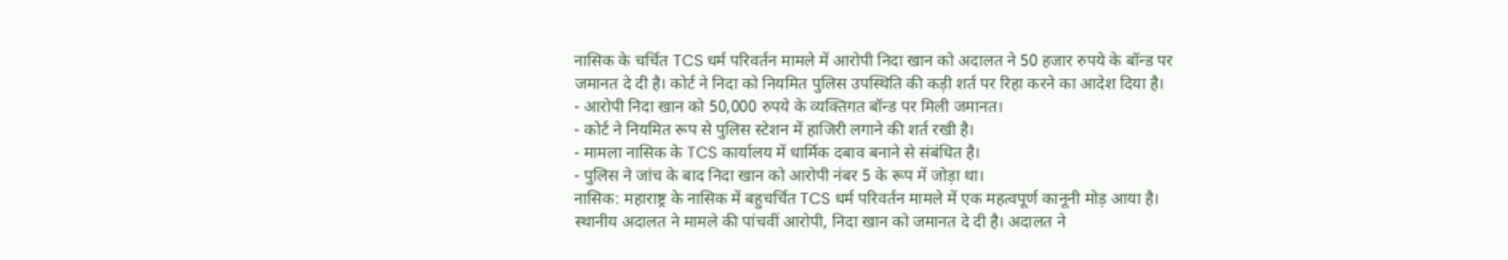नासिक के चर्चित TCS धर्म परिवर्तन मामले में आरोपी निदा खान को अदालत ने 50 हजार रुपये के बॉन्ड पर जमानत दे दी है। कोर्ट ने निदा को नियमित पुलिस उपस्थिति की कड़ी शर्त पर रिहा करने का आदेश दिया है।
- आरोपी निदा खान को 50,000 रुपये के व्यक्तिगत बॉन्ड पर मिली जमानत।
- कोर्ट ने नियमित रूप से पुलिस स्टेशन में हाजिरी लगाने की शर्त रखी है।
- मामला नासिक के TCS कार्यालय में धार्मिक दबाव बनाने से संबंधित है।
- पुलिस ने जांच के बाद निदा खान को आरोपी नंबर 5 के रूप में जोड़ा था।
नासिक: महाराष्ट्र के नासिक में बहुचर्चित TCS धर्म परिवर्तन मामले में एक महत्वपूर्ण कानूनी मोड़ आया है। स्थानीय अदालत ने मामले की पांचवीं आरोपी, निदा खान को जमानत दे दी है। अदालत ने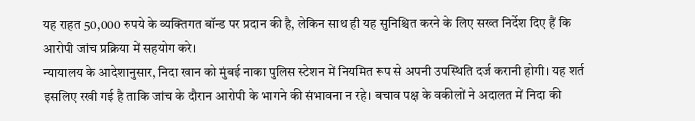यह राहत 50,000 रुपये के व्यक्तिगत बॉन्ड पर प्रदान की है, लेकिन साथ ही यह सुनिश्चित करने के लिए सख्त निर्देश दिए हैं कि आरोपी जांच प्रक्रिया में सहयोग करे।
न्यायालय के आदेशानुसार, निदा खान को मुंबई नाका पुलिस स्टेशन में नियमित रूप से अपनी उपस्थिति दर्ज करानी होगी। यह शर्त इसलिए रखी गई है ताकि जांच के दौरान आरोपी के भागने की संभावना न रहे। बचाव पक्ष के वकीलों ने अदालत में निदा की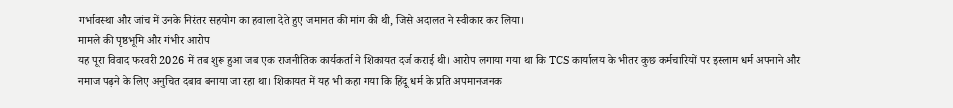गर्भावस्था और जांच में उनके निरंतर सहयोग का हवाला देते हुए जमानत की मांग की थी, जिसे अदालत ने स्वीकार कर लिया।
मामले की पृष्ठभूमि और गंभीर आरोप
यह पूरा विवाद फरवरी 2026 में तब शुरू हुआ जब एक राजनीतिक कार्यकर्ता ने शिकायत दर्ज कराई थी। आरोप लगाया गया था कि TCS कार्यालय के भीतर कुछ कर्मचारियों पर इस्लाम धर्म अपनाने और नमाज पढ़ने के लिए अनुचित दबाव बनाया जा रहा था। शिकायत में यह भी कहा गया कि हिंदू धर्म के प्रति अपमानजनक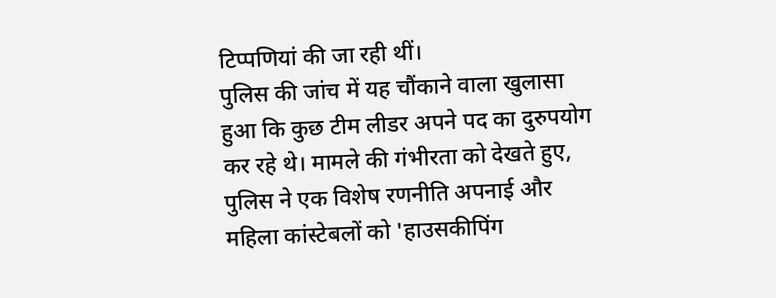टिप्पणियां की जा रही थीं।
पुलिस की जांच में यह चौंकाने वाला खुलासा हुआ कि कुछ टीम लीडर अपने पद का दुरुपयोग कर रहे थे। मामले की गंभीरता को देखते हुए, पुलिस ने एक विशेष रणनीति अपनाई और महिला कांस्टेबलों को 'हाउसकीपिंग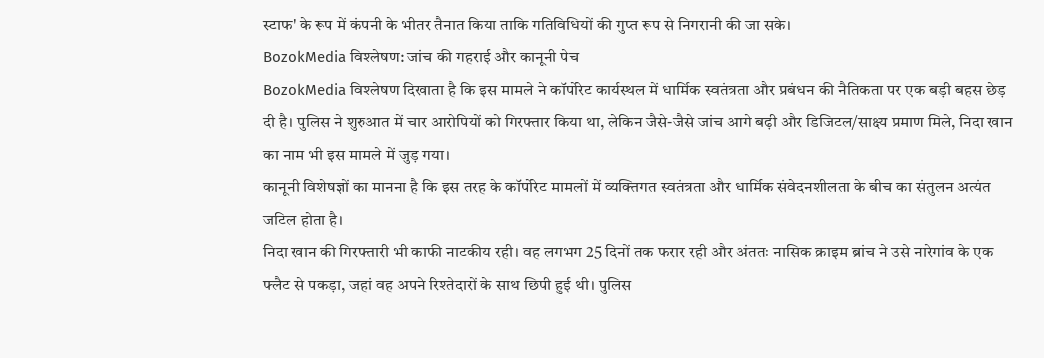स्टाफ' के रूप में कंपनी के भीतर तैनात किया ताकि गतिविधियों की गुप्त रूप से निगरानी की जा सके।
BozokMedia विश्लेषण: जांच की गहराई और कानूनी पेच
BozokMedia विश्लेषण दिखाता है कि इस मामले ने कॉर्पोरेट कार्यस्थल में धार्मिक स्वतंत्रता और प्रबंधन की नैतिकता पर एक बड़ी बहस छेड़ दी है। पुलिस ने शुरुआत में चार आरोपियों को गिरफ्तार किया था, लेकिन जैसे-जैसे जांच आगे बढ़ी और डिजिटल/साक्ष्य प्रमाण मिले, निदा खान का नाम भी इस मामले में जुड़ गया।
कानूनी विशेषज्ञों का मानना है कि इस तरह के कॉर्पोरेट मामलों में व्यक्तिगत स्वतंत्रता और धार्मिक संवेदनशीलता के बीच का संतुलन अत्यंत जटिल होता है।
निदा खान की गिरफ्तारी भी काफी नाटकीय रही। वह लगभग 25 दिनों तक फरार रही और अंततः नासिक क्राइम ब्रांच ने उसे नारेगांव के एक फ्लैट से पकड़ा, जहां वह अपने रिश्तेदारों के साथ छिपी हुई थी। पुलिस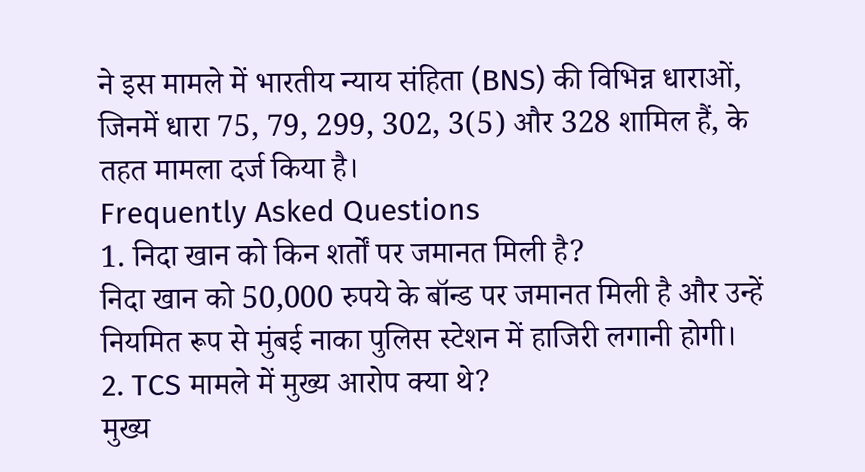ने इस मामले में भारतीय न्याय संहिता (BNS) की विभिन्न धाराओं, जिनमें धारा 75, 79, 299, 302, 3(5) और 328 शामिल हैं, के तहत मामला दर्ज किया है।
Frequently Asked Questions
1. निदा खान को किन शर्तों पर जमानत मिली है?
निदा खान को 50,000 रुपये के बॉन्ड पर जमानत मिली है और उन्हें नियमित रूप से मुंबई नाका पुलिस स्टेशन में हाजिरी लगानी होगी।
2. TCS मामले में मुख्य आरोप क्या थे?
मुख्य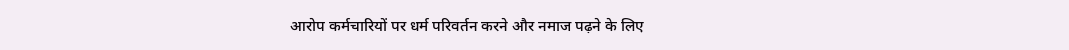आरोप कर्मचारियों पर धर्म परिवर्तन करने और नमाज पढ़ने के लिए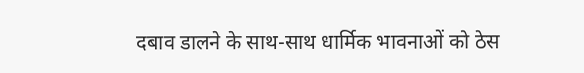दबाव डालने के साथ-साथ धार्मिक भावनाओं को ठेस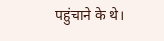पहुंचाने के थे।